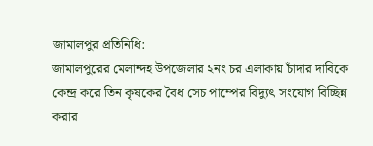জামালপুর প্রতিনিধি:
জামালপুরের মেলান্দহ উপজেলার ২নং চর এলাকায় চাঁদার দাবিকে কেন্দ্র করে তিন কৃষকের বৈধ সেচ পাম্পের বিদ্যুৎ সংযোগ বিচ্ছিন্ন করার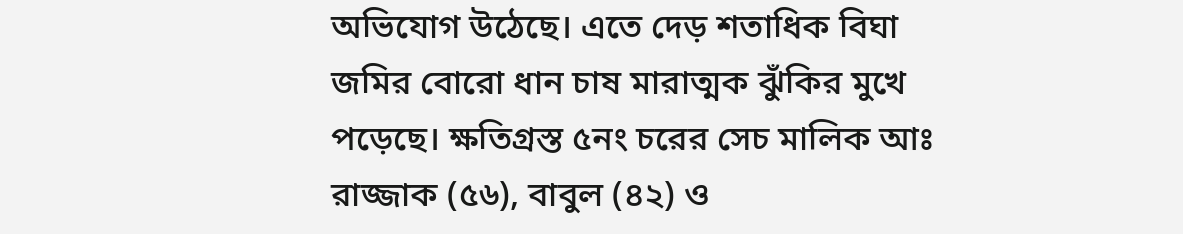অভিযোগ উঠেছে। এতে দেড় শতাধিক বিঘা জমির বোরো ধান চাষ মারাত্মক ঝুঁকির মুখে পড়েছে। ক্ষতিগ্রস্ত ৫নং চরের সেচ মালিক আঃ রাজ্জাক (৫৬), বাবুল (৪২) ও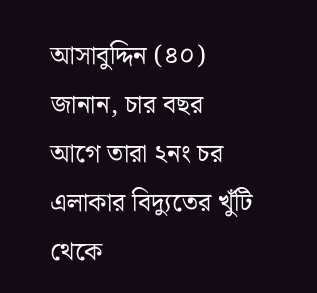আসাবুদ্দিন (৪০) জানান, চার বছর আগে তারা ২নং চর এলাকার বিদ্যুতের খুঁটি থেকে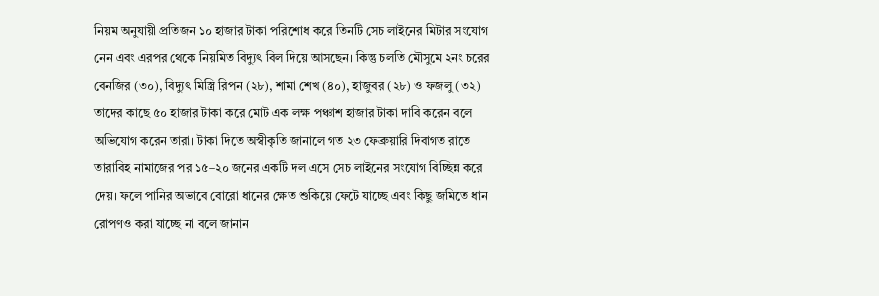নিয়ম অনুযায়ী প্রতিজন ১০ হাজার টাকা পরিশোধ করে তিনটি সেচ লাইনের মিটার সংযোগ নেন এবং এরপর থেকে নিয়মিত বিদ্যুৎ বিল দিয়ে আসছেন। কিন্তু চলতি মৌসুমে ২নং চরের বেনজির (৩০), বিদ্যুৎ মিস্ত্রি রিপন (২৮), শামা শেখ (৪০), হাজুবর (২৮) ও ফজলু (৩২) তাদের কাছে ৫০ হাজার টাকা করে মোট এক লক্ষ পঞ্চাশ হাজার টাকা দাবি করেন বলে অভিযোগ করেন তারা। টাকা দিতে অস্বীকৃতি জানালে গত ২৩ ফেব্রুয়ারি দিবাগত রাতে তারাবিহ নামাজের পর ১৫–২০ জনের একটি দল এসে সেচ লাইনের সংযোগ বিচ্ছিন্ন করে দেয়। ফলে পানির অভাবে বোরো ধানের ক্ষেত শুকিয়ে ফেটে যাচ্ছে এবং কিছু জমিতে ধান রোপণও করা যাচ্ছে না বলে জানান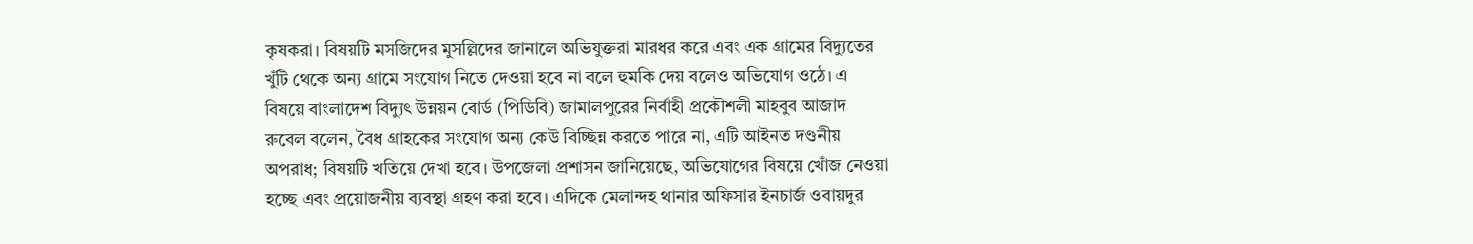কৃষকরা। বিষয়টি মসজিদের মুসল্লিদের জানালে অভিযুক্তরা মারধর করে এবং এক গ্রামের বিদ্যুতের খুঁটি থেকে অন্য গ্রামে সংযোগ নিতে দেওয়া হবে না বলে হুমকি দেয় বলেও অভিযোগ ওঠে। এ বিষয়ে বাংলাদেশ বিদ্যুৎ উন্নয়ন বোর্ড (পিডিবি) জামালপুরের নির্বাহী প্রকৌশলী মাহবুব আজাদ রুবেল বলেন, বৈধ গ্রাহকের সংযোগ অন্য কেউ বিচ্ছিন্ন করতে পারে না, এটি আইনত দণ্ডনীয় অপরাধ; বিষয়টি খতিয়ে দেখা হবে। উপজেলা প্রশাসন জানিয়েছে, অভিযোগের বিষয়ে খোঁজ নেওয়া হচ্ছে এবং প্রয়োজনীয় ব্যবস্থা গ্রহণ করা হবে। এদিকে মেলান্দহ থানার অফিসার ইনচার্জ ওবায়দুর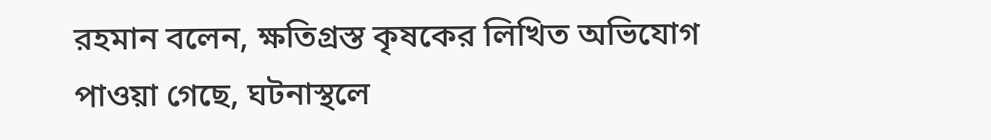রহমান বলেন, ক্ষতিগ্রস্ত কৃষকের লিখিত অভিযোগ পাওয়া গেছে, ঘটনাস্থলে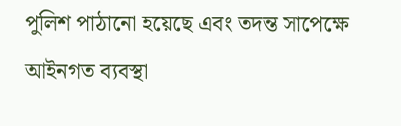পুলিশ পাঠানো হয়েছে এবং তদন্ত সাপেক্ষে আইনগত ব্যবস্থা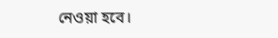নেওয়া হবে।